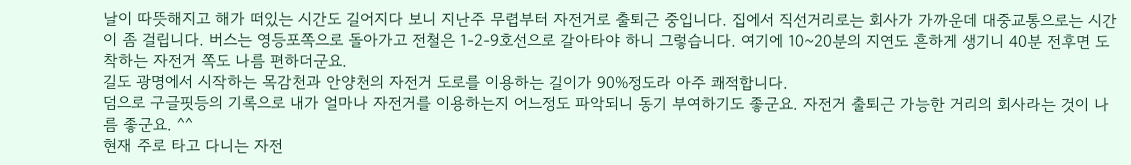날이 따뜻해지고 해가 떠있는 시간도 길어지다 보니 지난주 무렵부터 자전거로 출퇴근 중입니다. 집에서 직선거리로는 회사가 가까운데 대중교통으로는 시간이 좀 걸립니다. 버스는 영등포쪽으로 돌아가고 전철은 1-2-9호선으로 갈아타야 하니 그렇습니다. 여기에 10~20분의 지연도 흔하게 생기니 40분 전후면 도착하는 자전거 쪽도 나름 편하더군요.
길도 광명에서 시작하는 목감천과 안양천의 자전거 도로를 이용하는 길이가 90%정도라 아주 쾌적합니다.
덤으로 구글핏등의 기록으로 내가 얼마나 자전거를 이용하는지 어느정도 파악되니 동기 부여하기도 좋군요. 자전거 출퇴근 가능한 거리의 회사라는 것이 나름 좋군요. ^^
현재 주로 타고 다니는 자전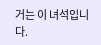거는 이 녀석입니다.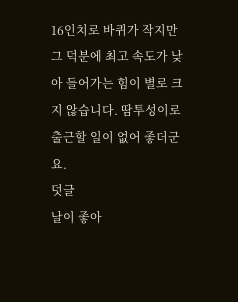16인치로 바퀴가 작지만 그 덕분에 최고 속도가 낮아 들어가는 힘이 별로 크지 않습니다. 땀투성이로 출근할 일이 없어 좋더군요.
덧글
날이 좋아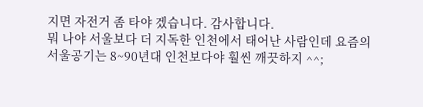지면 자전거 좀 타야 겠습니다. 감사합니다.
뭐 나야 서울보다 더 지독한 인천에서 태어난 사람인데 요즘의 서울공기는 8~90년대 인천보다야 훨씬 깨끗하지 ^^;